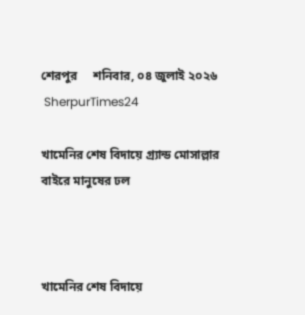শেরপুর     শনিবার, ০৪ জুলাই ২০২৬
 SherpurTimes24

খামেনির শেষ বিদায়ে গ্র্যান্ড মোসাল্লার বাইরে মানুষের ঢল



খামেনির শেষ বিদায়ে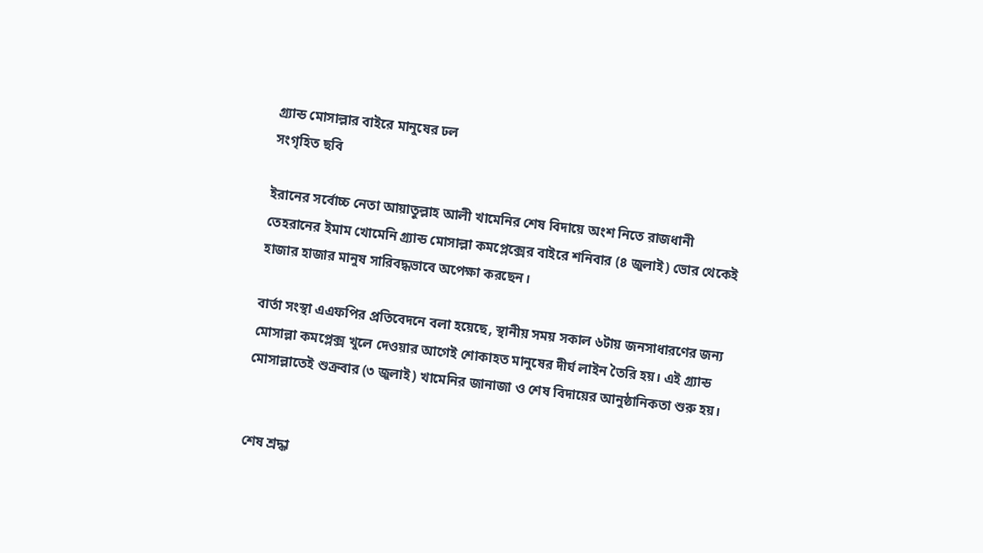গ্র্যান্ড মোসাল্লার বাইরে মানুষের ঢল
সংগৃহিত ছবি

ইরানের সর্বোচ্চ নেতা আয়াতুল্লাহ আলী খামেনির শেষ বিদায়ে অংশ নিতে রাজধানী তেহরানের ইমাম খোমেনি গ্র্যান্ড মোসাল্লা কমপ্লেক্সের বাইরে শনিবার (৪ জুলাই) ভোর থেকেই হাজার হাজার মানুষ সারিবদ্ধভাবে অপেক্ষা করছেন।

বার্তা সংস্থা এএফপির প্রতিবেদনে বলা হয়েছে, স্থানীয় সময় সকাল ৬টায় জনসাধারণের জন্য মোসাল্লা কমপ্লেক্স খুলে দেওয়ার আগেই শোকাহত মানুষের দীর্ঘ লাইন তৈরি হয়। এই গ্র্যান্ড মোসাল্লাতেই শুক্রবার (৩ জুলাই) খামেনির জানাজা ও শেষ বিদায়ের আনুষ্ঠানিকতা শুরু হয়।


শেষ শ্রদ্ধা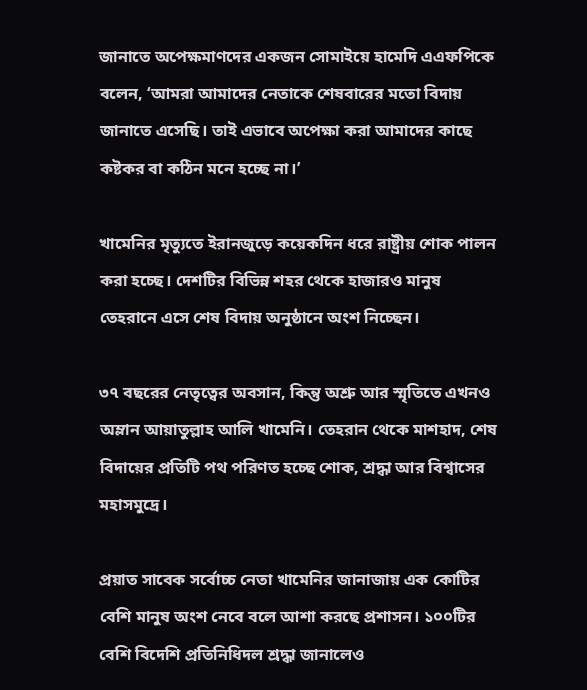জানাতে অপেক্ষমাণদের একজন সোমাইয়ে হামেদি এএফপিকে বলেন, ‘আমরা আমাদের নেতাকে শেষবারের মতো বিদায় জানাতে এসেছি। তাই এভাবে অপেক্ষা করা আমাদের কাছে কষ্টকর বা কঠিন মনে হচ্ছে না।’

খামেনির মৃত্যুতে ইরানজুড়ে কয়েকদিন ধরে রাষ্ট্রীয় শোক পালন করা হচ্ছে। দেশটির বিভিন্ন শহর থেকে হাজারও মানুষ তেহরানে এসে শেষ বিদায় অনুষ্ঠানে অংশ নিচ্ছেন।

৩৭ বছরের নেতৃত্বের অবসান, কিন্তু অশ্রু আর স্মৃতিতে এখনও অম্লান আয়াতুল্লাহ আলি খামেনি। তেহরান থেকে মাশহাদ, শেষ বিদায়ের প্রতিটি পথ পরিণত হচ্ছে শোক, শ্রদ্ধা আর বিশ্বাসের মহাসমুদ্রে।

প্রয়াত সাবেক সর্বোচ্চ নেতা খামেনির জানাজায় এক কোটির বেশি মানুষ অংশ নেবে বলে আশা করছে প্রশাসন। ১০০টির বেশি বিদেশি প্রতিনিধিদল শ্রদ্ধা জানালেও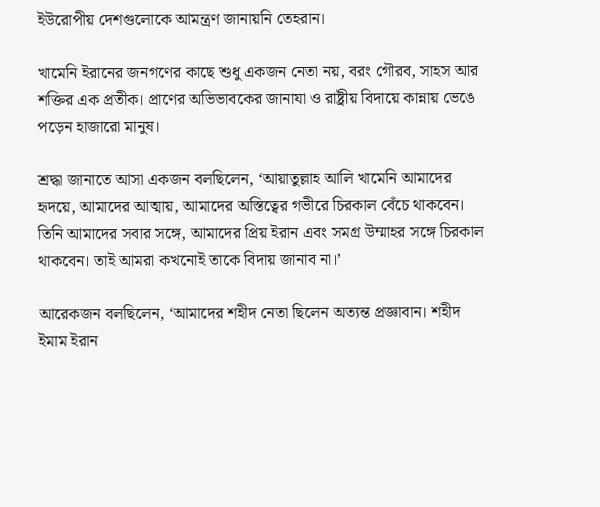ইউরোপীয় দেশগুলোকে আমন্ত্রণ জানায়নি তেহরান।

খামেনি ইরানের জনগণের কাছে শুধু একজন নেতা নয়, বরং গৌরব, সাহস আর শক্তির এক প্রতীক। প্রাণের অভিভাবকের জানাযা ও রাষ্ট্রীয় বিদায়ে কান্নায় ভেঙে পড়েন হাজারো মানুষ।

শ্রদ্ধা জানাতে আসা একজন বলছিলেন, ‘আয়াতুল্লাহ আলি খামেনি আমাদের হৃদয়ে, আমাদের আত্মায়, আমাদের অস্তিত্বের গভীরে চিরকাল বেঁচে থাকবেন। তিনি আমাদের সবার সঙ্গে, আমাদের প্রিয় ইরান এবং সমগ্র উম্মাহর সঙ্গে চিরকাল থাকবেন। তাই আমরা কখনোই তাকে বিদায় জানাব না।’

আরেকজন বলছিলেন, ‘আমাদের শহীদ নেতা ছিলেন অত্যন্ত প্রজ্ঞাবান। শহীদ ইমাম ইরান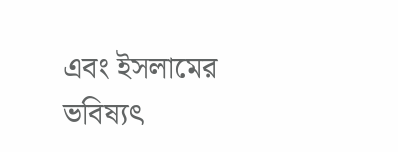এবং ইসলামের ভবিষ্যৎ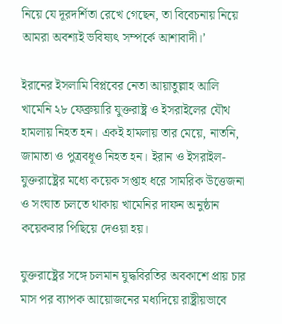নিয়ে যে দূরদর্শিতা রেখে গেছেন, তা বিবেচনায় নিয়ে আমরা অবশ্যই ভবিষ্যৎ সম্পর্কে আশাবাদী।’

ইরানের ইসলামি বিপ্লবের নেতা আয়াতুল্লাহ আলি খামেনি ২৮ ফেব্রুয়ারি যুক্তরাষ্ট্র ও ইসরাইলের যৌথ হামলায় নিহত হন। একই হামলায় তার মেয়ে, নাতনি, জামাতা ও পুত্রবধূও নিহত হন। ইরান ও ইসরাইল-যুক্তরাষ্ট্রের মধ্যে কয়েক সপ্তাহ ধরে সামরিক উত্তেজনা ও সংঘাত চলতে থাকায় খামেনির দাফন অনুষ্ঠান কয়েকবার পিছিয়ে দেওয়া হয়।

যুক্তরাষ্ট্রের সঙ্গে চলমান যুদ্ধবিরতির অবকাশে প্রায় চার মাস পর ব্যাপক আয়োজনের মধ্যদিয়ে রাষ্ট্রীয়ভাবে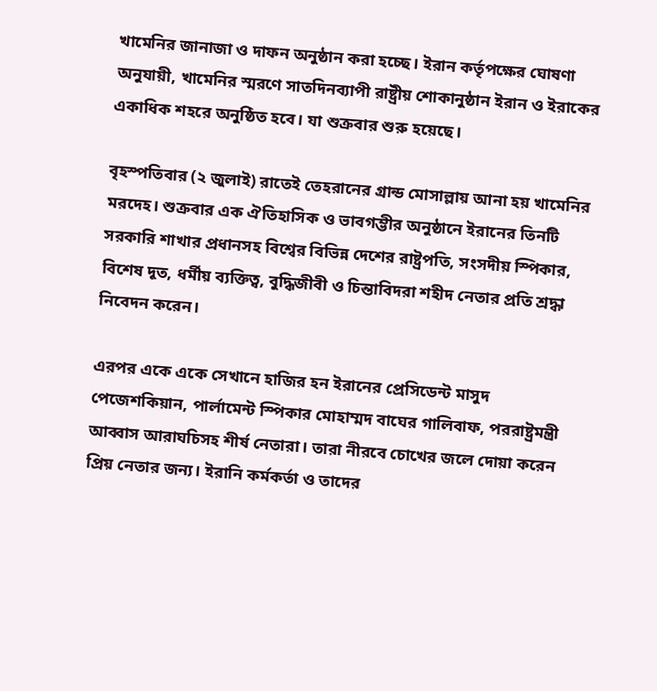খামেনির জানাজা ও দাফন অনুষ্ঠান করা হচ্ছে। ইরান কর্তৃপক্ষের ঘোষণা অনুযায়ী, খামেনির স্মরণে সাতদিনব্যাপী রাষ্ট্রীয় শোকানুষ্ঠান ইরান ও ইরাকের একাধিক শহরে অনুষ্ঠিত হবে। যা শুক্রবার শুরু হয়েছে।

বৃহস্পতিবার (২ জুলাই) রাতেই তেহরানের গ্রান্ড মোসাল্লায় আনা হয় খামেনির মরদেহ। শুক্রবার এক ঐতিহাসিক ও ভাবগম্ভীর অনুষ্ঠানে ইরানের তিনটি সরকারি শাখার প্রধানসহ বিশ্বের বিভিন্ন দেশের রাষ্ট্রপতি, সংসদীয় স্পিকার, বিশেষ দূত, ধর্মীয় ব্যক্তিত্ব, বুদ্ধিজীবী ও চিন্তাবিদরা শহীদ নেতার প্রতি শ্রদ্ধা নিবেদন করেন।

এরপর একে একে সেখানে হাজির হন ইরানের প্রেসিডেন্ট মাসুদ পেজেশকিয়ান, পার্লামেন্ট স্পিকার মোহাম্মদ বাঘের গালিবাফ, পররাষ্ট্রমন্ত্রী আব্বাস আরাঘচিসহ শীর্ষ নেতারা। তারা নীরবে চোখের জলে দোয়া করেন প্রিয় নেতার জন্য। ইরানি কর্মকর্তা ও তাদের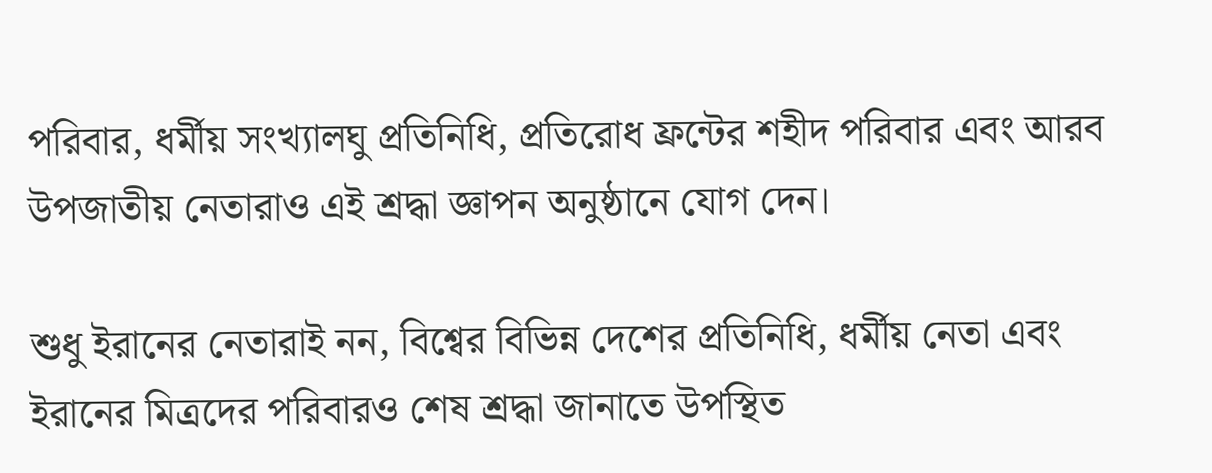পরিবার, ধর্মীয় সংখ্যালঘু প্রতিনিধি, প্রতিরোধ ফ্রন্টের শহীদ পরিবার এবং আরব উপজাতীয় নেতারাও এই শ্রদ্ধা জ্ঞাপন অনুষ্ঠানে যোগ দেন।

শুধু ইরানের নেতারাই নন, বিশ্বের বিভিন্ন দেশের প্রতিনিধি, ধর্মীয় নেতা এবং ইরানের মিত্রদের পরিবারও শেষ শ্রদ্ধা জানাতে উপস্থিত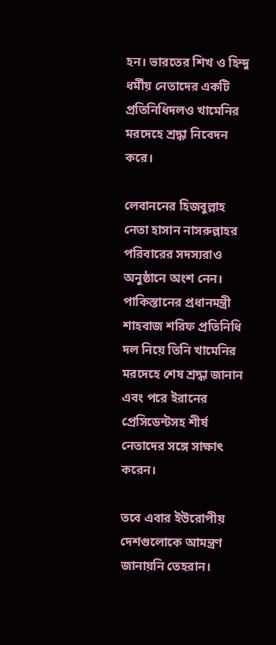হন। ভারতের শিখ ও হিন্দু ধর্মীয় নেতাদের একটি প্রতিনিধিদলও খামেনির মরদেহে শ্রদ্ধা নিবেদন করে।

লেবাননের হিজবুল্লাহ নেতা হাসান নাসরুল্লাহর পরিবারের সদস্যরাও অনুষ্ঠানে অংশ নেন। পাকিস্তানের প্রধানমন্ত্রী শাহবাজ শরিফ প্রতিনিধি দল নিয়ে তিনি খামেনির মরদেহে শেষ শ্রদ্ধা জানান এবং পরে ইরানের প্রেসিডেন্টসহ শীর্ষ নেতাদের সঙ্গে সাক্ষাৎ করেন।

তবে এবার ইউরোপীয় দেশগুলোকে আমন্ত্রণ জানায়নি তেহরান।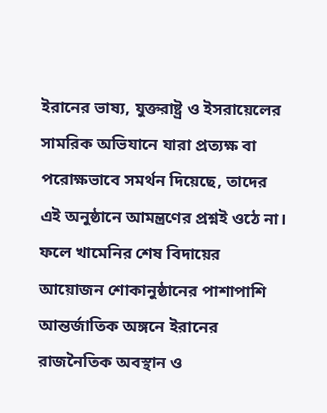ইরানের ভাষ্য, যুক্তরাষ্ট্র ও ইসরায়েলের সামরিক অভিযানে যারা প্রত্যক্ষ বা পরোক্ষভাবে সমর্থন দিয়েছে, তাদের এই অনুষ্ঠানে আমন্ত্রণের প্রশ্নই ওঠে না। ফলে খামেনির শেষ বিদায়ের আয়োজন শোকানুষ্ঠানের পাশাপাশি আন্তর্জাতিক অঙ্গনে ইরানের রাজনৈতিক অবস্থান ও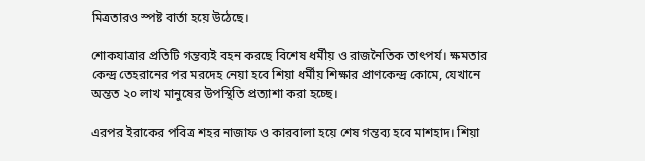মিত্রতারও স্পষ্ট বার্তা হয়ে উঠেছে।

শোকযাত্রার প্রতিটি গন্তব্যই বহন করছে বিশেষ ধর্মীয় ও রাজনৈতিক তাৎপর্য। ক্ষমতার কেন্দ্র তেহরানের পর মরদেহ নেয়া হবে শিয়া ধর্মীয় শিক্ষার প্রাণকেন্দ্র কোমে, যেখানে অন্তত ২০ লাখ মানুষের উপস্থিতি প্রত্যাশা করা হচ্ছে।

এরপর ইরাকের পবিত্র শহর নাজাফ ও কারবালা হয়ে শেষ গন্তব্য হবে মাশহাদ। শিয়া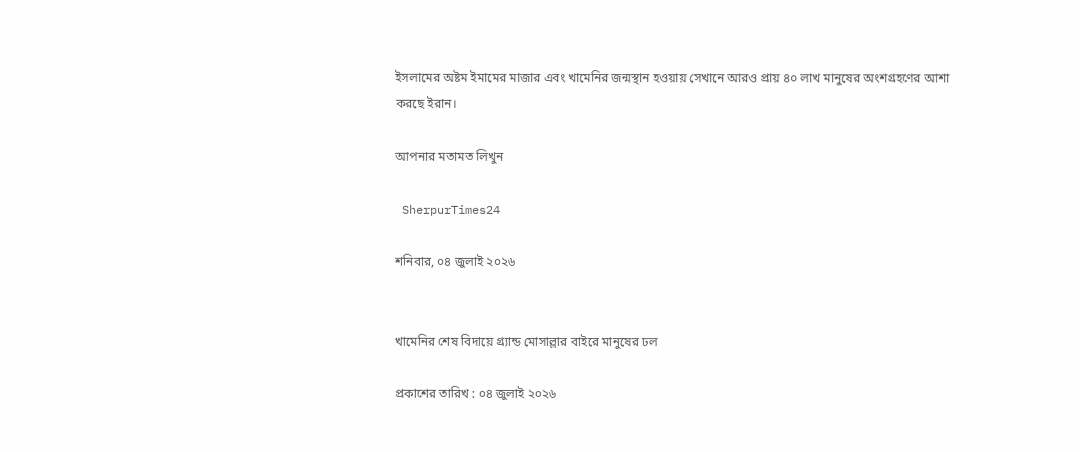ইসলামের অষ্টম ইমামের মাজার এবং খামেনির জন্মস্থান হওয়ায় সেখানে আরও প্রায় ৪০ লাখ মানুষের অংশগ্রহণের আশা করছে ইরান।

আপনার মতামত লিখুন

 SherpurTimes24

শনিবার, ০৪ জুলাই ২০২৬


খামেনির শেষ বিদায়ে গ্র্যান্ড মোসাল্লার বাইরে মানুষের ঢল

প্রকাশের তারিখ : ০৪ জুলাই ২০২৬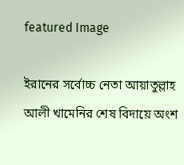featured Image

ইরানের সর্বোচ্চ নেতা আয়াতুল্লাহ আলী খামেনির শেষ বিদায়ে অংশ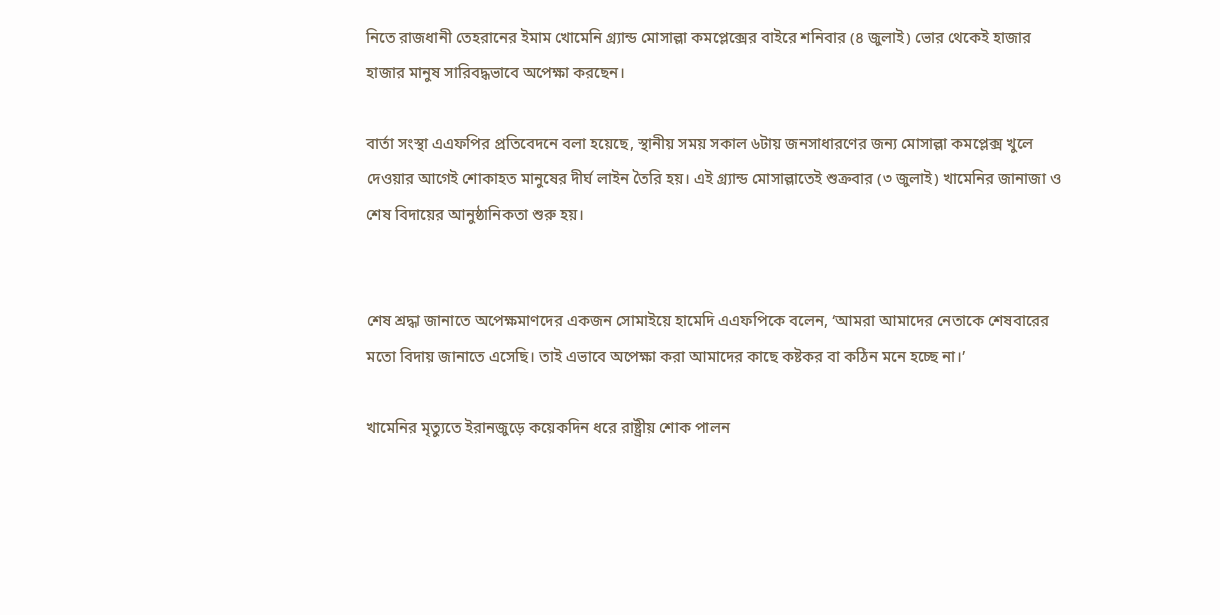নিতে রাজধানী তেহরানের ইমাম খোমেনি গ্র্যান্ড মোসাল্লা কমপ্লেক্সের বাইরে শনিবার (৪ জুলাই) ভোর থেকেই হাজার হাজার মানুষ সারিবদ্ধভাবে অপেক্ষা করছেন।

বার্তা সংস্থা এএফপির প্রতিবেদনে বলা হয়েছে, স্থানীয় সময় সকাল ৬টায় জনসাধারণের জন্য মোসাল্লা কমপ্লেক্স খুলে দেওয়ার আগেই শোকাহত মানুষের দীর্ঘ লাইন তৈরি হয়। এই গ্র্যান্ড মোসাল্লাতেই শুক্রবার (৩ জুলাই) খামেনির জানাজা ও শেষ বিদায়ের আনুষ্ঠানিকতা শুরু হয়।


শেষ শ্রদ্ধা জানাতে অপেক্ষমাণদের একজন সোমাইয়ে হামেদি এএফপিকে বলেন, ‘আমরা আমাদের নেতাকে শেষবারের মতো বিদায় জানাতে এসেছি। তাই এভাবে অপেক্ষা করা আমাদের কাছে কষ্টকর বা কঠিন মনে হচ্ছে না।’

খামেনির মৃত্যুতে ইরানজুড়ে কয়েকদিন ধরে রাষ্ট্রীয় শোক পালন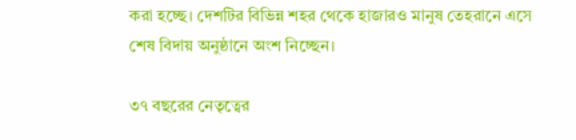করা হচ্ছে। দেশটির বিভিন্ন শহর থেকে হাজারও মানুষ তেহরানে এসে শেষ বিদায় অনুষ্ঠানে অংশ নিচ্ছেন।

৩৭ বছরের নেতৃত্বের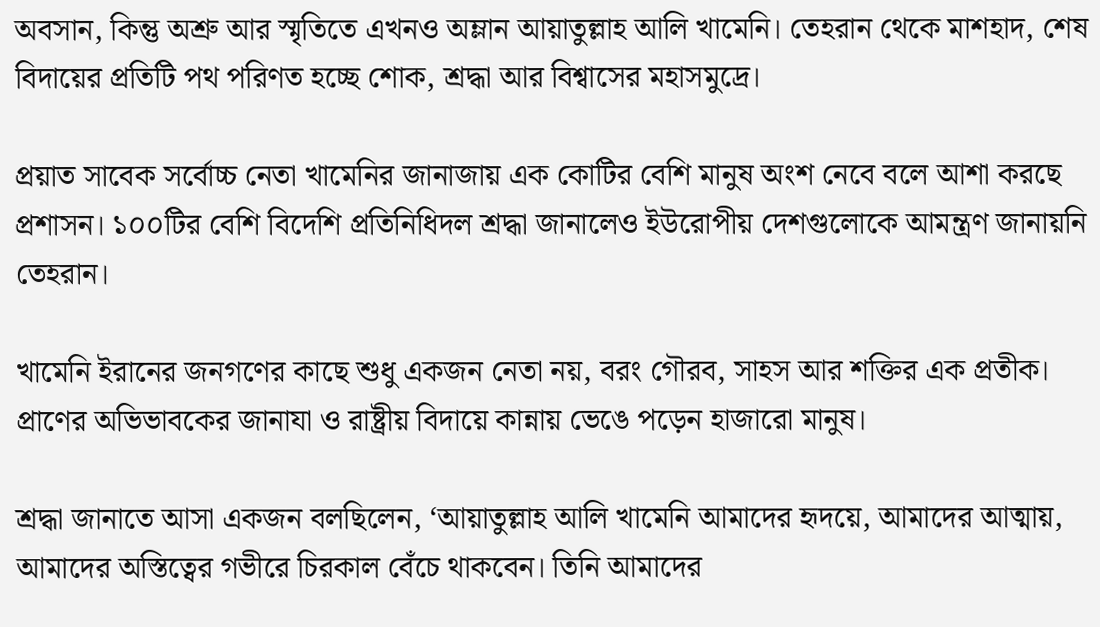অবসান, কিন্তু অশ্রু আর স্মৃতিতে এখনও অম্লান আয়াতুল্লাহ আলি খামেনি। তেহরান থেকে মাশহাদ, শেষ বিদায়ের প্রতিটি পথ পরিণত হচ্ছে শোক, শ্রদ্ধা আর বিশ্বাসের মহাসমুদ্রে।

প্রয়াত সাবেক সর্বোচ্চ নেতা খামেনির জানাজায় এক কোটির বেশি মানুষ অংশ নেবে বলে আশা করছে প্রশাসন। ১০০টির বেশি বিদেশি প্রতিনিধিদল শ্রদ্ধা জানালেও ইউরোপীয় দেশগুলোকে আমন্ত্রণ জানায়নি তেহরান।

খামেনি ইরানের জনগণের কাছে শুধু একজন নেতা নয়, বরং গৌরব, সাহস আর শক্তির এক প্রতীক। প্রাণের অভিভাবকের জানাযা ও রাষ্ট্রীয় বিদায়ে কান্নায় ভেঙে পড়েন হাজারো মানুষ।

শ্রদ্ধা জানাতে আসা একজন বলছিলেন, ‘আয়াতুল্লাহ আলি খামেনি আমাদের হৃদয়ে, আমাদের আত্মায়, আমাদের অস্তিত্বের গভীরে চিরকাল বেঁচে থাকবেন। তিনি আমাদের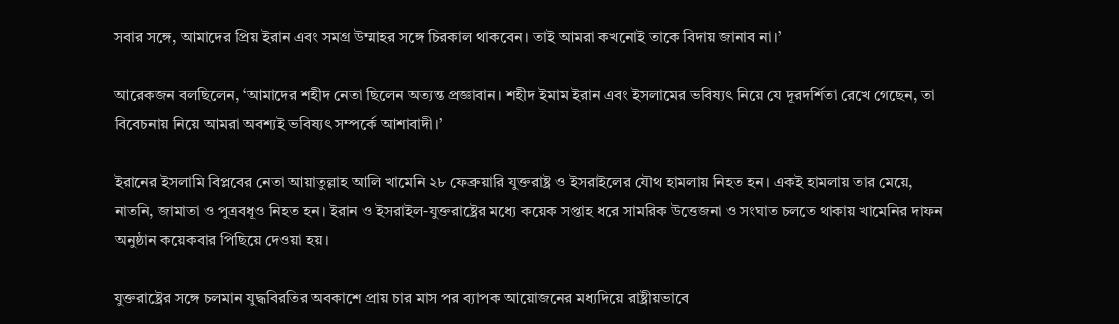সবার সঙ্গে, আমাদের প্রিয় ইরান এবং সমগ্র উম্মাহর সঙ্গে চিরকাল থাকবেন। তাই আমরা কখনোই তাকে বিদায় জানাব না।’

আরেকজন বলছিলেন, ‘আমাদের শহীদ নেতা ছিলেন অত্যন্ত প্রজ্ঞাবান। শহীদ ইমাম ইরান এবং ইসলামের ভবিষ্যৎ নিয়ে যে দূরদর্শিতা রেখে গেছেন, তা বিবেচনায় নিয়ে আমরা অবশ্যই ভবিষ্যৎ সম্পর্কে আশাবাদী।’

ইরানের ইসলামি বিপ্লবের নেতা আয়াতুল্লাহ আলি খামেনি ২৮ ফেব্রুয়ারি যুক্তরাষ্ট্র ও ইসরাইলের যৌথ হামলায় নিহত হন। একই হামলায় তার মেয়ে, নাতনি, জামাতা ও পুত্রবধূও নিহত হন। ইরান ও ইসরাইল-যুক্তরাষ্ট্রের মধ্যে কয়েক সপ্তাহ ধরে সামরিক উত্তেজনা ও সংঘাত চলতে থাকায় খামেনির দাফন অনুষ্ঠান কয়েকবার পিছিয়ে দেওয়া হয়।

যুক্তরাষ্ট্রের সঙ্গে চলমান যুদ্ধবিরতির অবকাশে প্রায় চার মাস পর ব্যাপক আয়োজনের মধ্যদিয়ে রাষ্ট্রীয়ভাবে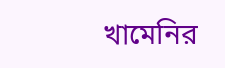খামেনির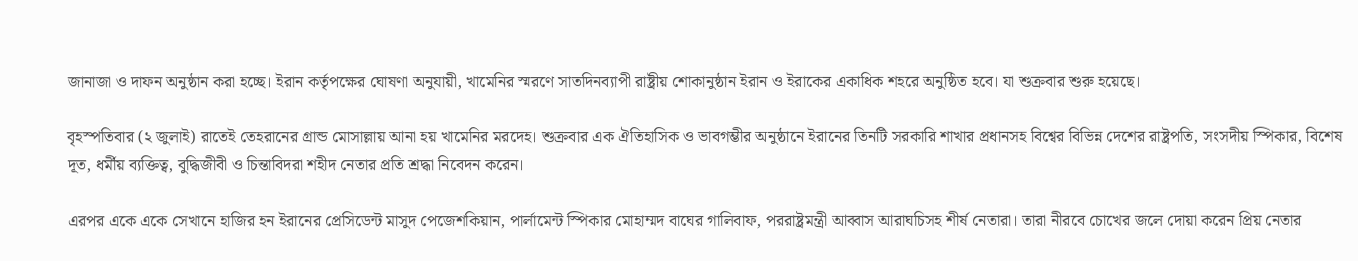জানাজা ও দাফন অনুষ্ঠান করা হচ্ছে। ইরান কর্তৃপক্ষের ঘোষণা অনুযায়ী, খামেনির স্মরণে সাতদিনব্যাপী রাষ্ট্রীয় শোকানুষ্ঠান ইরান ও ইরাকের একাধিক শহরে অনুষ্ঠিত হবে। যা শুক্রবার শুরু হয়েছে।

বৃহস্পতিবার (২ জুলাই) রাতেই তেহরানের গ্রান্ড মোসাল্লায় আনা হয় খামেনির মরদেহ। শুক্রবার এক ঐতিহাসিক ও ভাবগম্ভীর অনুষ্ঠানে ইরানের তিনটি সরকারি শাখার প্রধানসহ বিশ্বের বিভিন্ন দেশের রাষ্ট্রপতি, সংসদীয় স্পিকার, বিশেষ দূত, ধর্মীয় ব্যক্তিত্ব, বুদ্ধিজীবী ও চিন্তাবিদরা শহীদ নেতার প্রতি শ্রদ্ধা নিবেদন করেন।

এরপর একে একে সেখানে হাজির হন ইরানের প্রেসিডেন্ট মাসুদ পেজেশকিয়ান, পার্লামেন্ট স্পিকার মোহাম্মদ বাঘের গালিবাফ, পররাষ্ট্রমন্ত্রী আব্বাস আরাঘচিসহ শীর্ষ নেতারা। তারা নীরবে চোখের জলে দোয়া করেন প্রিয় নেতার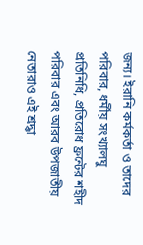জন্য। ইরানি কর্মকর্তা ও তাদের পরিবার, ধর্মীয় সংখ্যালঘু প্রতিনিধি, প্রতিরোধ ফ্রন্টের শহীদ পরিবার এবং আরব উপজাতীয় নেতারাও এই শ্রদ্ধা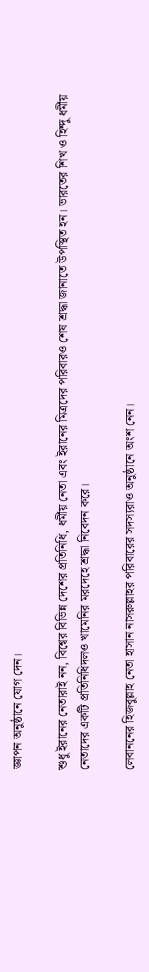জ্ঞাপন অনুষ্ঠানে যোগ দেন।

শুধু ইরানের নেতারাই নন, বিশ্বের বিভিন্ন দেশের প্রতিনিধি, ধর্মীয় নেতা এবং ইরানের মিত্রদের পরিবারও শেষ শ্রদ্ধা জানাতে উপস্থিত হন। ভারতের শিখ ও হিন্দু ধর্মীয় নেতাদের একটি প্রতিনিধিদলও খামেনির মরদেহে শ্রদ্ধা নিবেদন করে।

লেবাননের হিজবুল্লাহ নেতা হাসান নাসরুল্লাহর পরিবারের সদস্যরাও অনুষ্ঠানে অংশ নেন।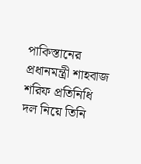পাকিস্তানের প্রধানমন্ত্রী শাহবাজ শরিফ প্রতিনিধি দল নিয়ে তিনি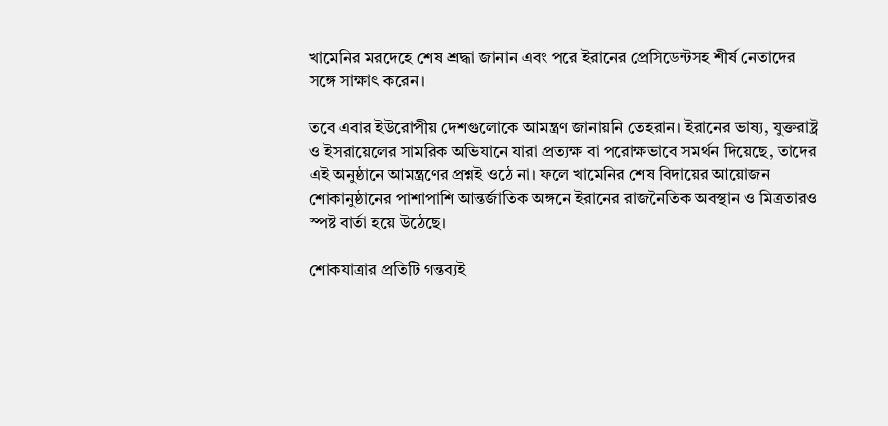খামেনির মরদেহে শেষ শ্রদ্ধা জানান এবং পরে ইরানের প্রেসিডেন্টসহ শীর্ষ নেতাদের সঙ্গে সাক্ষাৎ করেন।

তবে এবার ইউরোপীয় দেশগুলোকে আমন্ত্রণ জানায়নি তেহরান। ইরানের ভাষ্য, যুক্তরাষ্ট্র ও ইসরায়েলের সামরিক অভিযানে যারা প্রত্যক্ষ বা পরোক্ষভাবে সমর্থন দিয়েছে, তাদের এই অনুষ্ঠানে আমন্ত্রণের প্রশ্নই ওঠে না। ফলে খামেনির শেষ বিদায়ের আয়োজন শোকানুষ্ঠানের পাশাপাশি আন্তর্জাতিক অঙ্গনে ইরানের রাজনৈতিক অবস্থান ও মিত্রতারও স্পষ্ট বার্তা হয়ে উঠেছে।

শোকযাত্রার প্রতিটি গন্তব্যই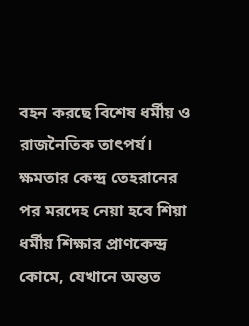বহন করছে বিশেষ ধর্মীয় ও রাজনৈতিক তাৎপর্য। ক্ষমতার কেন্দ্র তেহরানের পর মরদেহ নেয়া হবে শিয়া ধর্মীয় শিক্ষার প্রাণকেন্দ্র কোমে, যেখানে অন্তত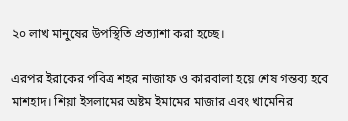২০ লাখ মানুষের উপস্থিতি প্রত্যাশা করা হচ্ছে।

এরপর ইরাকের পবিত্র শহর নাজাফ ও কারবালা হয়ে শেষ গন্তব্য হবে মাশহাদ। শিয়া ইসলামের অষ্টম ইমামের মাজার এবং খামেনির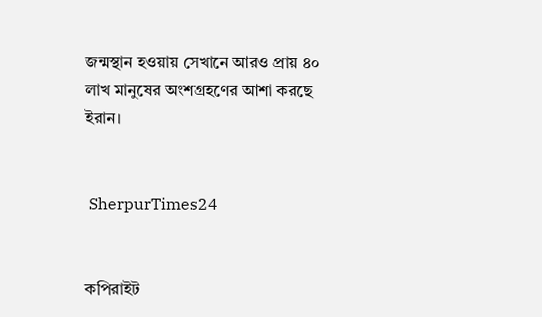জন্মস্থান হওয়ায় সেখানে আরও প্রায় ৪০ লাখ মানুষের অংশগ্রহণের আশা করছে ইরান।


 SherpurTimes24


কপিরাইট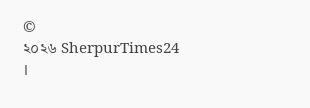© ২০২৬ ‍SherpurTimes24 ।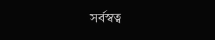সর্বস্বত্ব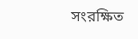সংরক্ষিত